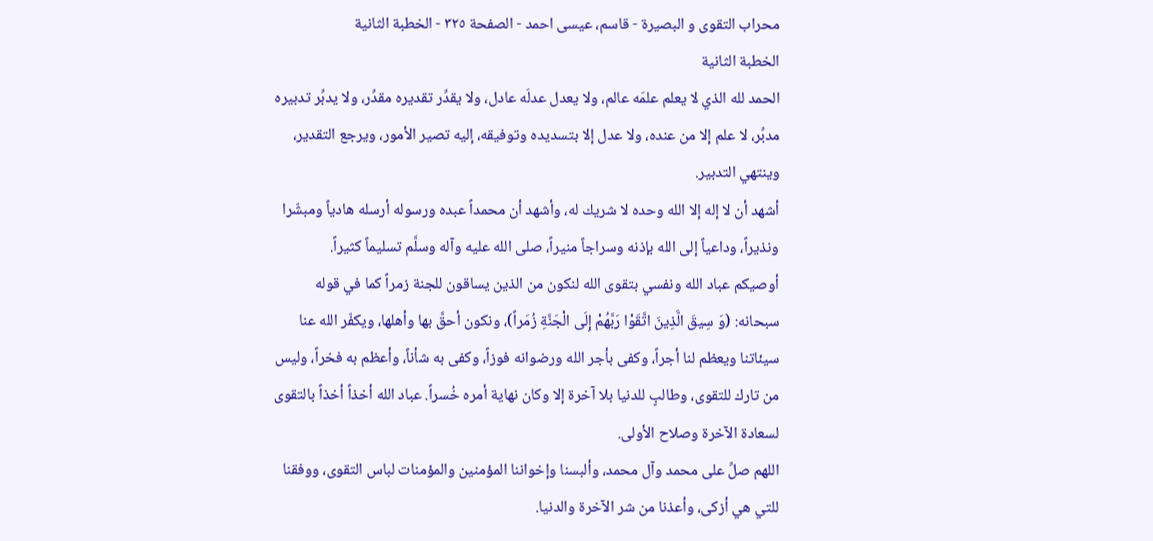محراب التقوى و البصيرة - قاسم، عيسى احمد - الصفحة ٣٢٥ - الخطبة الثانية
الخطبة الثانية
الحمد لله الذي لا يعلم علمَه عالم، ولا يعدل عدلَه عادل، ولا يقدِّر تقديره مقدِّر، ولا يدبِّر تدبيره مدبِّر، لا علم إلا من عنده، ولا عدل إلا بتسديده وتوفيقه، إليه تصير الأمور، ويرجع التقدير، وينتهي التدبير.
أشهد أن لا إله إلا الله وحده لا شريك له، وأشهد أن محمداً عبده ورسوله أرسله هادياً ومبشّرا ونذيراً، وداعياً إلى الله بإذنه وسراجاً منيراً، صلى الله عليه وآله وسلَّم تسليماً كثيراً.
أوصيكم عباد الله ونفسي بتقوى الله لنكون من الذين يساقون للجنة زمراً كما في قوله سبحانه: (وَ سِيقَ الَّذِينَ اتَّقَوْا رَبَّهُمْ إِلَى الْجَنَّةِ زُمَراً)، ونكون أحقَّ بها وأهلها، ويكفّر الله عنا سيئاتنا ويعظم لنا أجراً، وكفى بأجر الله ورضوانه فوزاً، وكفى به شأناً، وأعظم به فخراً، وليس من تارك للتقوى، وطالبٍ للدنيا بلا آخرة إلا وكان نهاية أمره خُسراً. عباد الله أخذاً أخذاً بالتقوى لسعادة الآخرة وصلاح الأولى.
اللهم صلِّ على محمد وآل محمد، وألبسنا وإخواننا المؤمنين والمؤمنات لباس التقوى، ووفقنا للتي هي أزكى، وأعذنا من شر الآخرة والدنيا.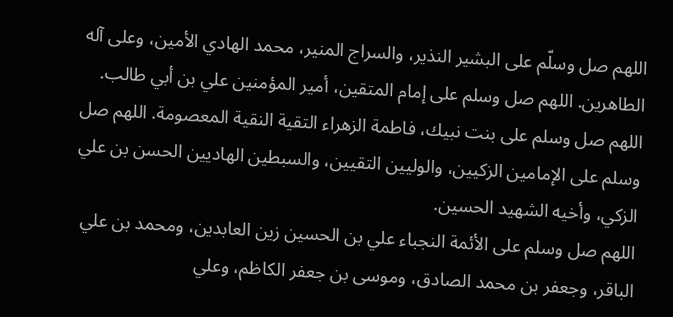اللهم صل وسلّم على البشير النذير، والسراج المنير، محمد الهادي الأمين، وعلى آله الطاهرين. اللهم صل وسلم على إمام المتقين، أمير المؤمنين علي بن أبي طالب.
اللهم صل وسلم على بنت نبيك، فاطمة الزهراء التقية النقية المعصومة. اللهم صل وسلم على الإمامين الزكيين، والوليين التقيين، والسبطين الهاديين الحسن بن علي الزكي، وأخيه الشهيد الحسين.
اللهم صل وسلم على الأئمة النجباء علي بن الحسين زين العابدين، ومحمد بن علي الباقر، وجعفر بن محمد الصادق، وموسى بن جعفر الكاظم، وعلي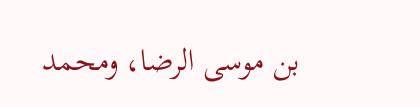بن موسى الرضا، ومحمد